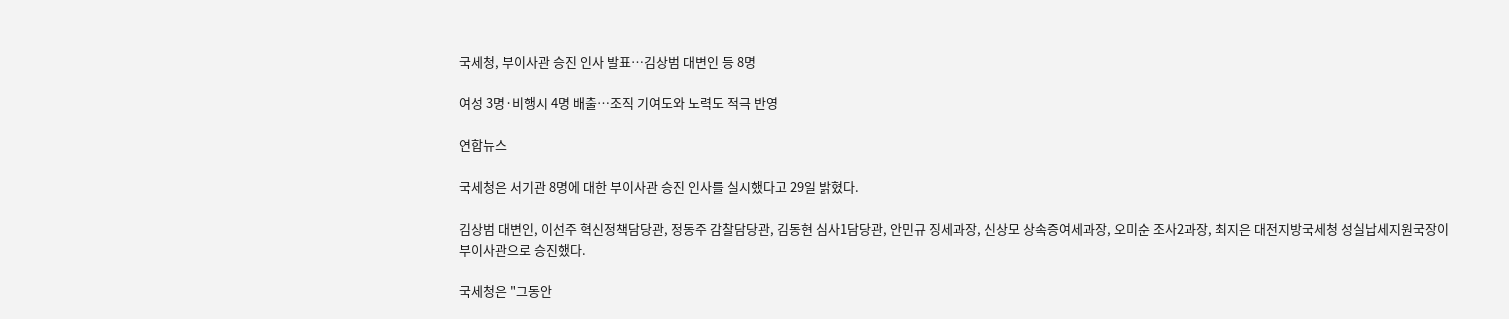국세청, 부이사관 승진 인사 발표…김상범 대변인 등 8명

여성 3명·비행시 4명 배출…조직 기여도와 노력도 적극 반영

연합뉴스

국세청은 서기관 8명에 대한 부이사관 승진 인사를 실시했다고 29일 밝혔다.

김상범 대변인, 이선주 혁신정책담당관, 정동주 감찰담당관, 김동현 심사1담당관, 안민규 징세과장, 신상모 상속증여세과장, 오미순 조사2과장, 최지은 대전지방국세청 성실납세지원국장이 부이사관으로 승진했다.

국세청은 "그동안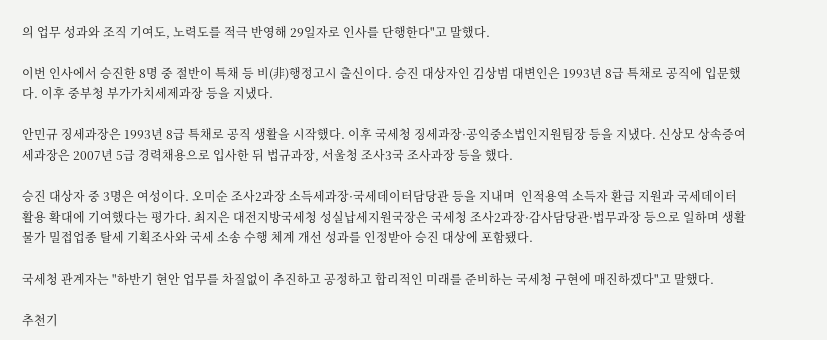의 업무 성과와 조직 기여도, 노력도를 적극 반영해 29일자로 인사를 단행한다"고 말했다.

이번 인사에서 승진한 8명 중 절반이 특채 등 비(非)행정고시 출신이다. 승진 대상자인 김상범 대변인은 1993년 8급 특채로 공직에 입문했다. 이후 중부청 부가가치세제과장 등을 지냈다.

안민규 징세과장은 1993년 8급 특채로 공직 생활을 시작했다. 이후 국세청 징세과장·공익중소법인지원팀장 등을 지냈다. 신상모 상속증여세과장은 2007년 5급 경력채용으로 입사한 뒤 법규과장, 서울청 조사3국 조사과장 등을 했다.

승진 대상자 중 3명은 여성이다. 오미순 조사2과장 소득세과장·국세데이터담당관 등을 지내며  인적용역 소득자 환급 지원과 국세데이터 활용 확대에 기여했다는 평가다. 최지은 대전지방국세청 성실납세지원국장은 국세청 조사2과장·감사담당관·법무과장 등으로 일하며 생활물가 밀접업종 탈세 기획조사와 국세 소송 수행 체계 개선 성과를 인정받아 승진 대상에 포함됐다.

국세청 관계자는 "하반기 현안 업무를 차질없이 추진하고 공정하고 합리적인 미래를 준비하는 국세청 구현에 매진하겠다"고 말했다.

추천기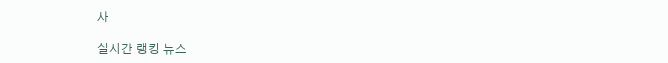사

실시간 랭킹 뉴스